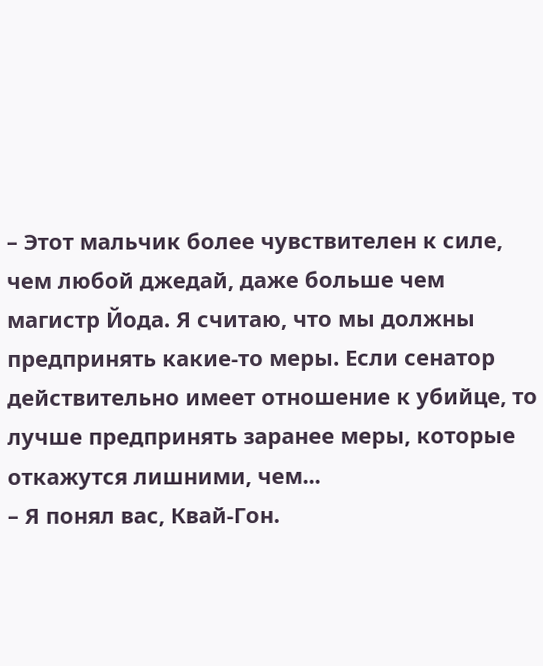– Этот мальчик более чувствителен к силе, чем любой джедай, даже больше чем магистр Йода. Я считаю, что мы должны предпринять какие-то меры. Если сенатор действительно имеет отношение к убийце, то лучше предпринять заранее меры, которые откажутся лишними, чем...
– Я понял вас, Квай-Гон.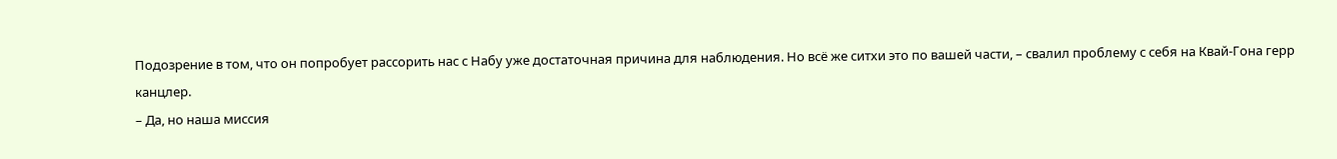Подозрение в том, что он попробует рассорить нас с Набу уже достаточная причина для наблюдения. Но всё же ситхи это по вашей части, – свалил проблему с себя на Квай-Гона герр канцлер.
– Да, но наша миссия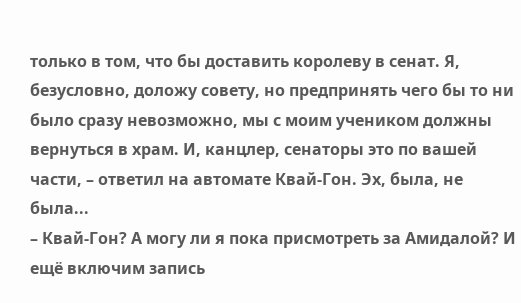только в том, что бы доставить королеву в сенат. Я, безусловно, доложу совету, но предпринять чего бы то ни было сразу невозможно, мы с моим учеником должны вернуться в храм. И, канцлер, сенаторы это по вашей части, – ответил на автомате Квай-Гон. Эх, была, не была...
– Квай-Гон? А могу ли я пока присмотреть за Амидалой? И ещё включим запись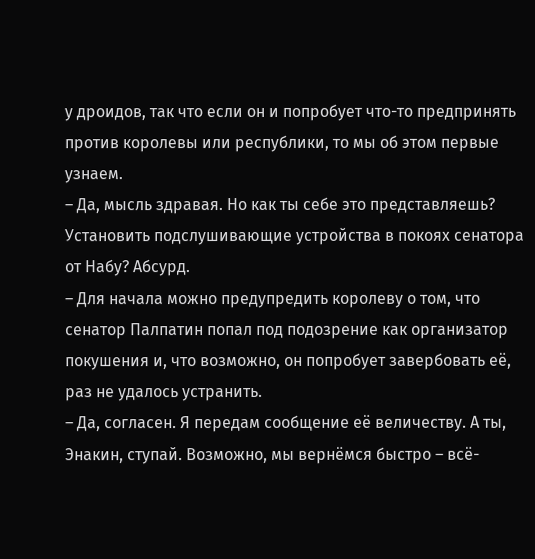у дроидов, так что если он и попробует что-то предпринять против королевы или республики, то мы об этом первые узнаем.
– Да, мысль здравая. Но как ты себе это представляешь? Установить подслушивающие устройства в покоях сенатора от Набу? Абсурд.
– Для начала можно предупредить королеву о том, что сенатор Палпатин попал под подозрение как организатор покушения и, что возможно, он попробует завербовать её, раз не удалось устранить.
– Да, согласен. Я передам сообщение её величеству. А ты, Энакин, ступай. Возможно, мы вернёмся быстро – всё-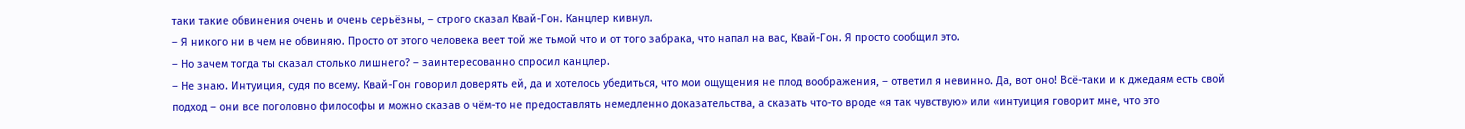таки такие обвинения очень и очень серьёзны, – строго сказал Квай-Гон. Канцлер кивнул.
– Я никого ни в чем не обвиняю. Просто от этого человека веет той же тьмой что и от того забрака, что напал на вас, Квай-Гон. Я просто сообщил это.
– Но зачем тогда ты сказал столько лишнего? – заинтересованно спросил канцлер.
– Не знаю. Интуиция, судя по всему. Квай-Гон говорил доверять ей, да и хотелось убедиться, что мои ощущения не плод воображения, – ответил я невинно. Да, вот оно! Всё-таки и к джедаям есть свой подход – они все поголовно философы и можно сказав о чём-то не предоставлять немедленно доказательства, а сказать что-то вроде «я так чувствую» или «интуиция говорит мне, что это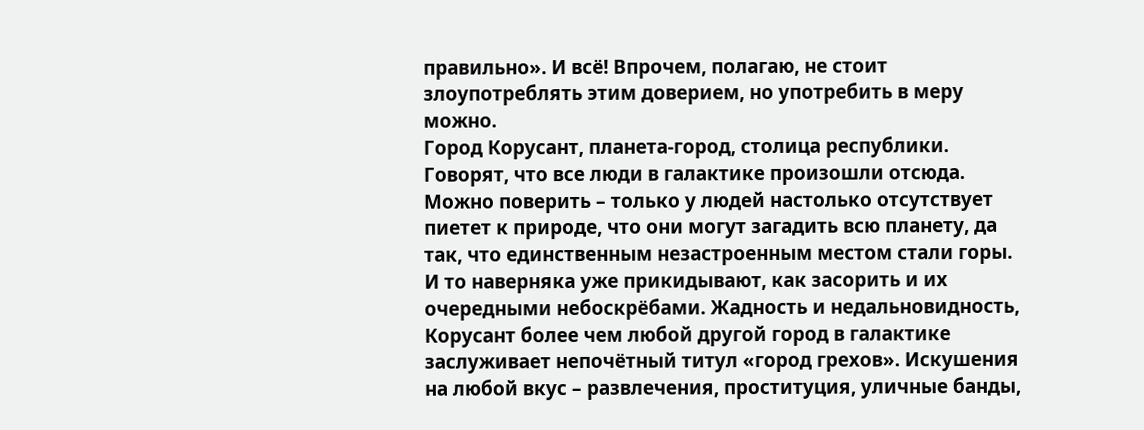правильно». И всё! Впрочем, полагаю, не стоит злоупотреблять этим доверием, но употребить в меру можно.
Город Корусант, планета-город, столица республики. Говорят, что все люди в галактике произошли отсюда. Можно поверить – только у людей настолько отсутствует пиетет к природе, что они могут загадить всю планету, да так, что единственным незастроенным местом стали горы. И то наверняка уже прикидывают, как засорить и их очередными небоскрёбами. Жадность и недальновидность, Корусант более чем любой другой город в галактике заслуживает непочётный титул «город грехов». Искушения на любой вкус – развлечения, проституция, уличные банды,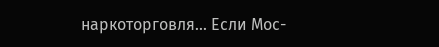наркоторговля... Если Мос-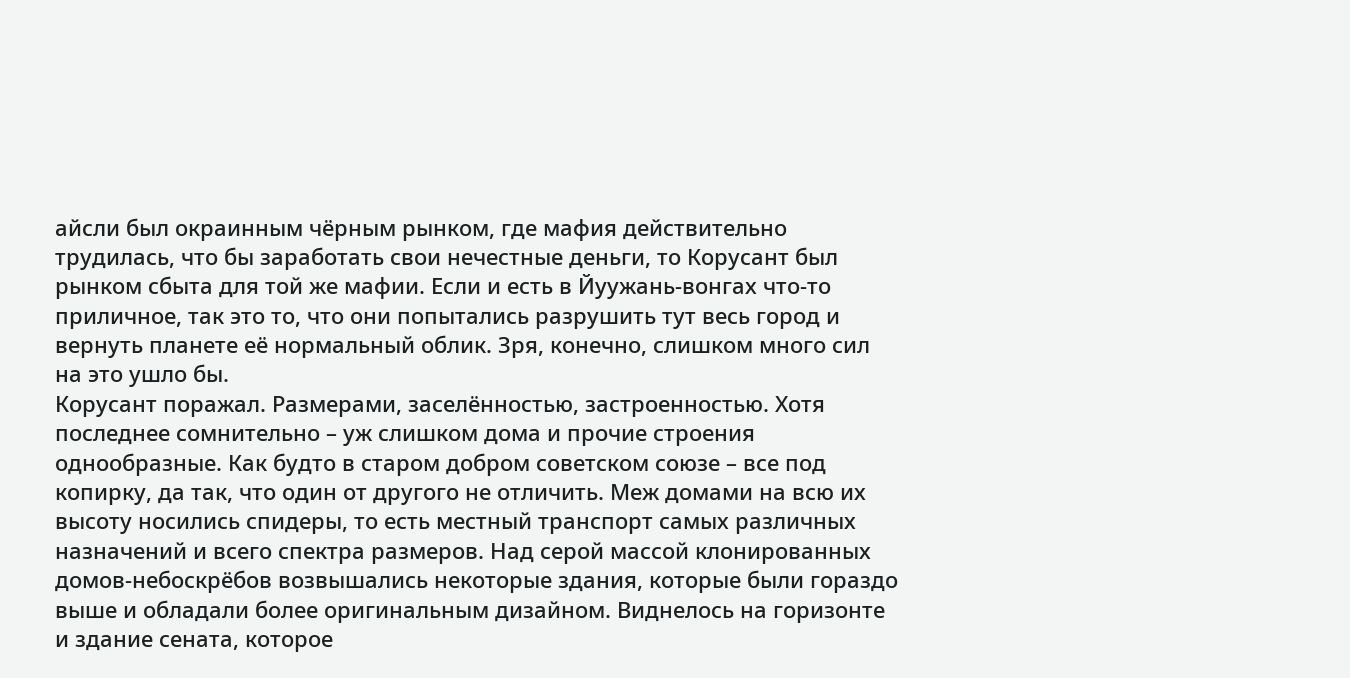айсли был окраинным чёрным рынком, где мафия действительно трудилась, что бы заработать свои нечестные деньги, то Корусант был рынком сбыта для той же мафии. Если и есть в Йуужань-вонгах что-то приличное, так это то, что они попытались разрушить тут весь город и вернуть планете её нормальный облик. Зря, конечно, слишком много сил на это ушло бы.
Корусант поражал. Размерами, заселённостью, застроенностью. Хотя последнее сомнительно – уж слишком дома и прочие строения однообразные. Как будто в старом добром советском союзе – все под копирку, да так, что один от другого не отличить. Меж домами на всю их высоту носились спидеры, то есть местный транспорт самых различных назначений и всего спектра размеров. Над серой массой клонированных домов-небоскрёбов возвышались некоторые здания, которые были гораздо выше и обладали более оригинальным дизайном. Виднелось на горизонте и здание сената, которое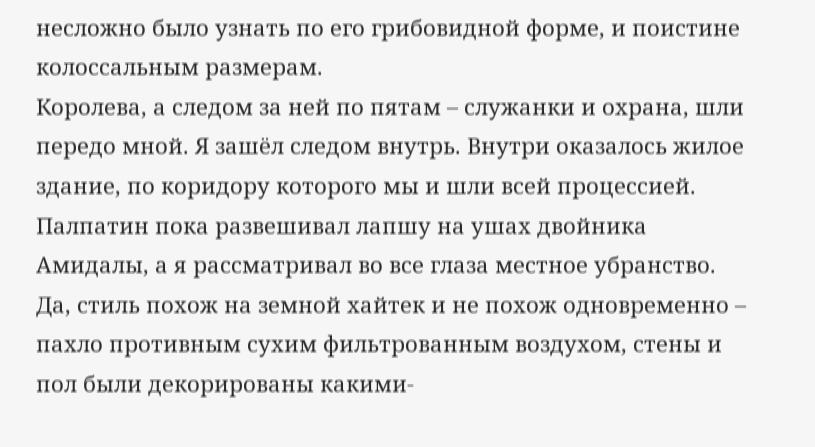несложно было узнать по его грибовидной форме, и поистине колоссальным размерам.
Королева, а следом за ней по пятам – служанки и охрана, шли передо мной. Я зашёл следом внутрь. Внутри оказалось жилое здание, по коридору которого мы и шли всей процессией. Палпатин пока развешивал лапшу на ушах двойника Амидалы, а я рассматривал во все глаза местное убранство. Да, стиль похож на земной хайтек и не похож одновременно – пахло противным сухим фильтрованным воздухом, стены и пол были декорированы какими-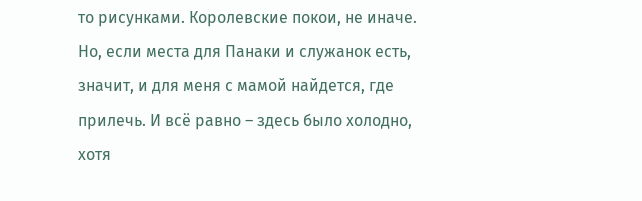то рисунками. Королевские покои, не иначе. Но, если места для Панаки и служанок есть, значит, и для меня с мамой найдется, где прилечь. И всё равно – здесь было холодно, хотя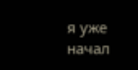я уже начал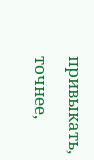привыкать, точнее,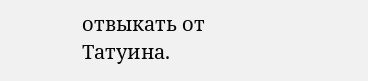отвыкать от Татуина.